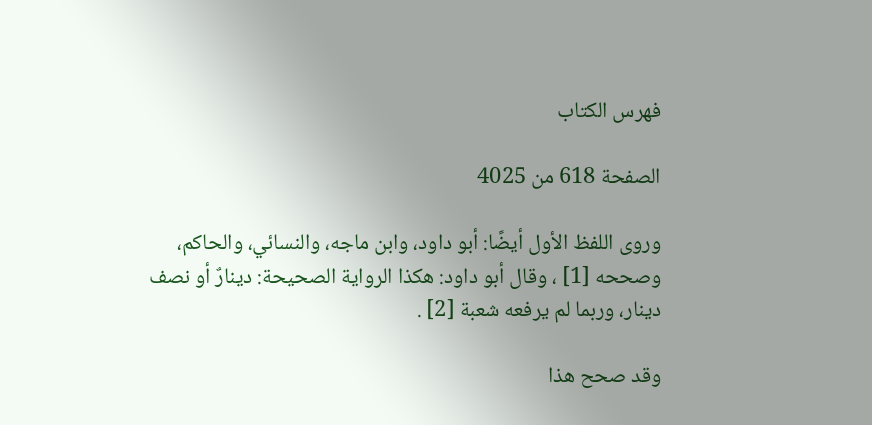فهرس الكتاب

الصفحة 618 من 4025

وروى اللفظ الأول أيضًا: أبو داود، وابن ماجه، والنسائي، والحاكم، وصححه [1] ، وقال أبو داود: هكذا الرواية الصحيحة: دينارٌ أو نصف دينار، وربما لم يرفعه شعبة [2] .

وقد صحح هذا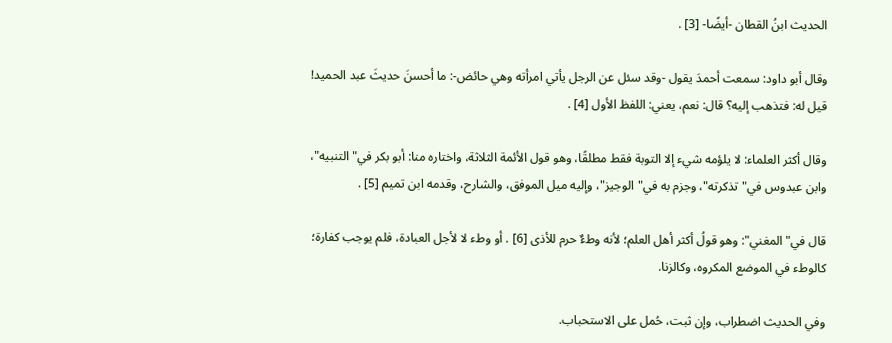الحديث ابنُ القطان -أيضًا- [3] .

وقال أبو داود: سمعت أحمدَ يقول -وقد سئل عن الرجل يأتي امرأته وهي حائض-: ما أحسنَ حديثَ عبد الحميد! قيل له: فتذهب إليه؟ قال: نعم، يعني: اللفظ الأول [4] .

وقال أكثر العلماء: لا يلؤمه شيء إلا التوبة فقط مطلقًا، وهو قول الأئمة الثلاثة، واختاره منا: أبو بكر في"التنبيه"، وابن عبدوس في"تذكرته"، وجزم به في"الوجيز"، وإليه ميل الموفق، والشارح، وقدمه ابن تميم [5] .

قال في"المغني": وهو قولُ أكثر أهل العلم؛ لأنه وطءٌ حرم للأذى [6] . أو وطء لا لأجل العبادة، فلم يوجب كفارة؛ كالوطء في الموضع المكروه، وكالزنا.

وفي الحديث اضطراب، وإن ثبت، حُمل على الاستحباب.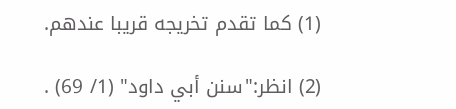(1) كما تقدم تخريجه قريبا عندهم.

(2) انظر:"سنن أبي داود" (1/ 69) .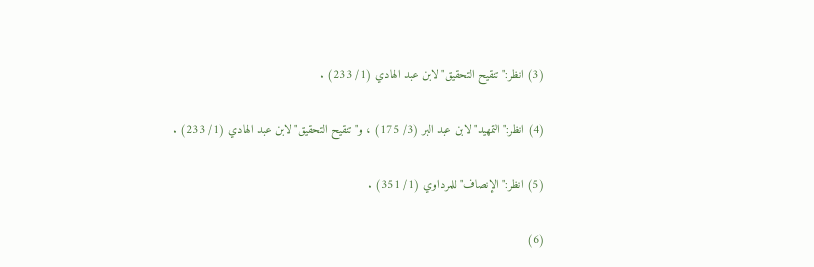(3) انظر:"تنقيح التحقيق"لابن عبد الهادي (1/ 233) .

(4) انظر:"التمهيد"لابن عبد البر (3/ 175) ، و"تنقيح التحقيق"لابن عبد الهادي (1/ 233) .

(5) انظر:"الإنصاف"للمرداوي (1/ 351) .

(6)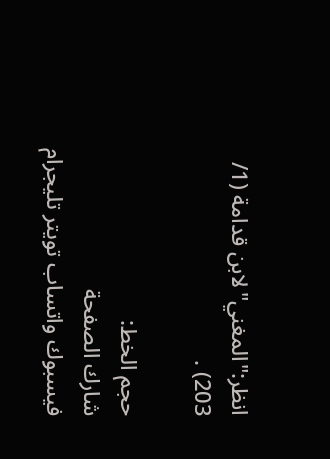انظر:"المغني"لابن قدامة (1/ 203) .

حجم الخط:
شارك الصفحة
فيسبوك واتساب تويتر تليجرام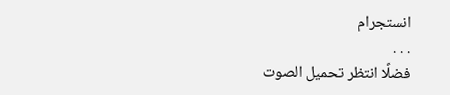انستجرام
. . .
فضلًا انتظر تحميل الصوت